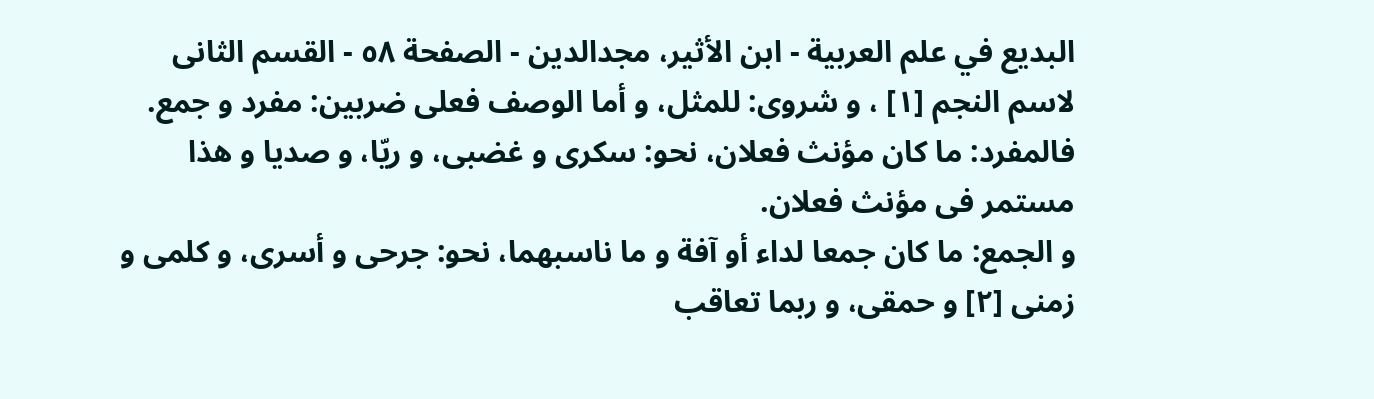البديع في علم العربية - ابن الأثير، مجدالدين - الصفحة ٥٨ - القسم الثانى
لاسم النجم [١] ، و شروى: للمثل، و أما الوصف فعلى ضربين: مفرد و جمع.
فالمفرد: ما كان مؤنث فعلان، نحو: سكرى و غضبى، و ريّا، و صديا و هذا مستمر فى مؤنث فعلان.
و الجمع: ما كان جمعا لداء أو آفة و ما ناسبهما، نحو: جرحى و أسرى، و كلمى و زمنى [٢] و حمقى، و ربما تعاقب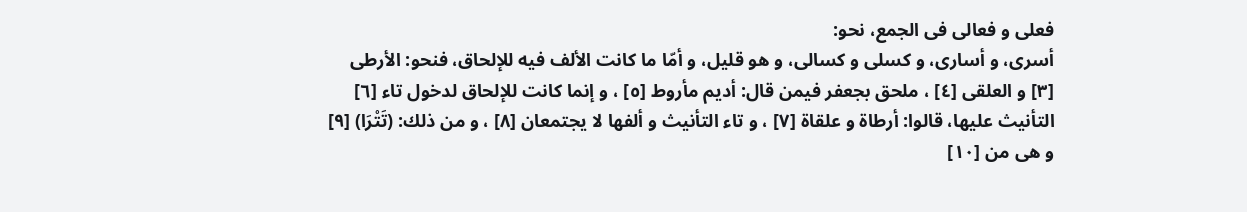فعلى و فعالى فى الجمع، نحو:
أسرى، و أسارى، و كسلى و كسالى، و هو قليل، و أمّا ما كانت الألف فيه للإلحاق، فنحو: الأرطى [٣] و العلقى [٤] ، ملحق بجعفر فيمن قال: أديم مأروط [٥] ، و إنما كانت للإلحاق لدخول تاء [٦] التأنيث عليها، قالوا: أرطاة و علقاة [٧] ، و تاء التأنيث و ألفها لا يجتمعان [٨] ، و من ذلك: (تَتْرَا) [٩] و هى من [١٠]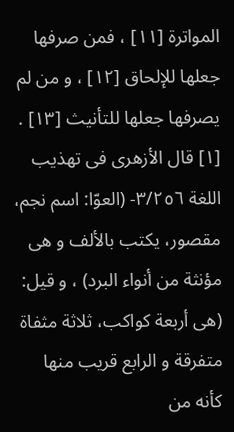المواترة [١١] ، فمن صرفها جعلها للإلحاق [١٢] ، و من لم يصرفها جعلها للتأنيث [١٣] .
[١] قال الأزهرى فى تهذيب اللغة ٣/٢٥٦- (العوّا: اسم نجم، مقصور، يكتب بالألف و هى مؤنثة من أنواء البرد) ، و قيل: (هى أربعة كواكب، ثلاثة مثفاة متفرقة و الرابع قريب منها كأنه من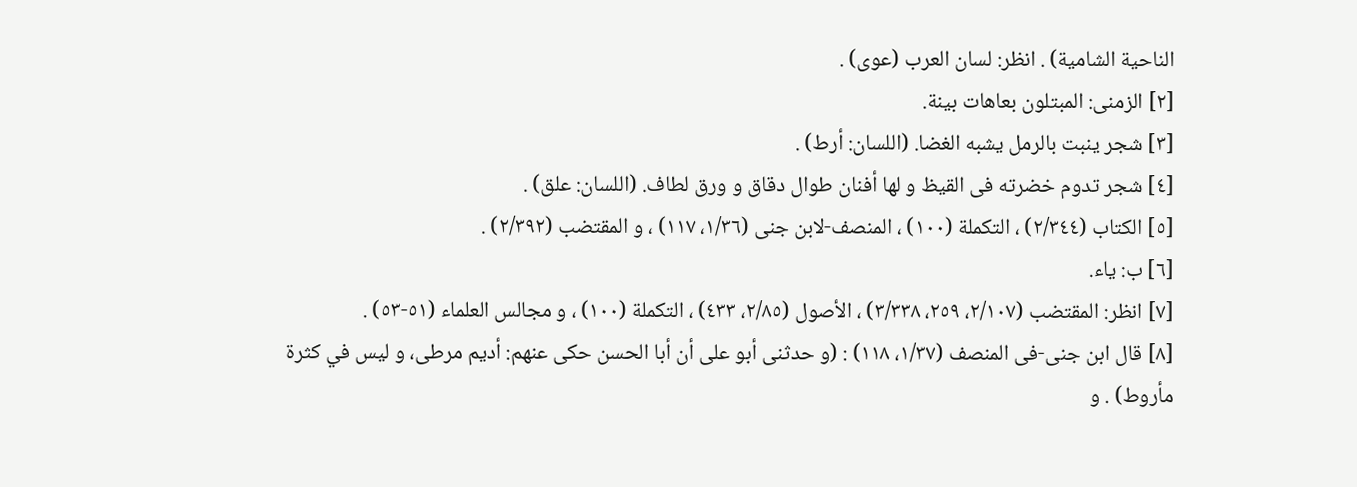الناحية الشامية) . انظر: لسان العرب (عوى) .
[٢] الزمنى: المبتلون بعاهات بينة.
[٣] شجر ينبت بالرمل يشبه الغضا. (اللسان: أرط) .
[٤] شجر تدوم خضرته فى القيظ و لها أفنان طوال دقاق و ورق لطاف. (اللسان: علق) .
[٥] الكتاب (٢/٣٤٤) ، التكملة (١٠٠) ، المنصف-لابن جنى (١/٣٦، ١١٧) ، و المقتضب (٢/٣٩٢) .
[٦] ب: ياء.
[٧] انظر: المقتضب (٢/١٠٧، ٢٥٩، ٣/٣٣٨) ، الأصول (٢/٨٥، ٤٣٣) ، التكملة (١٠٠) ، و مجالس العلماء (٥١-٥٣) .
[٨] قال ابن جنى-فى المنصف (١/٣٧، ١١٨) : (و حدثنى أبو على أن أبا الحسن حكى عنهم: أديم مرطى، و ليس في كثرة مأروط) . و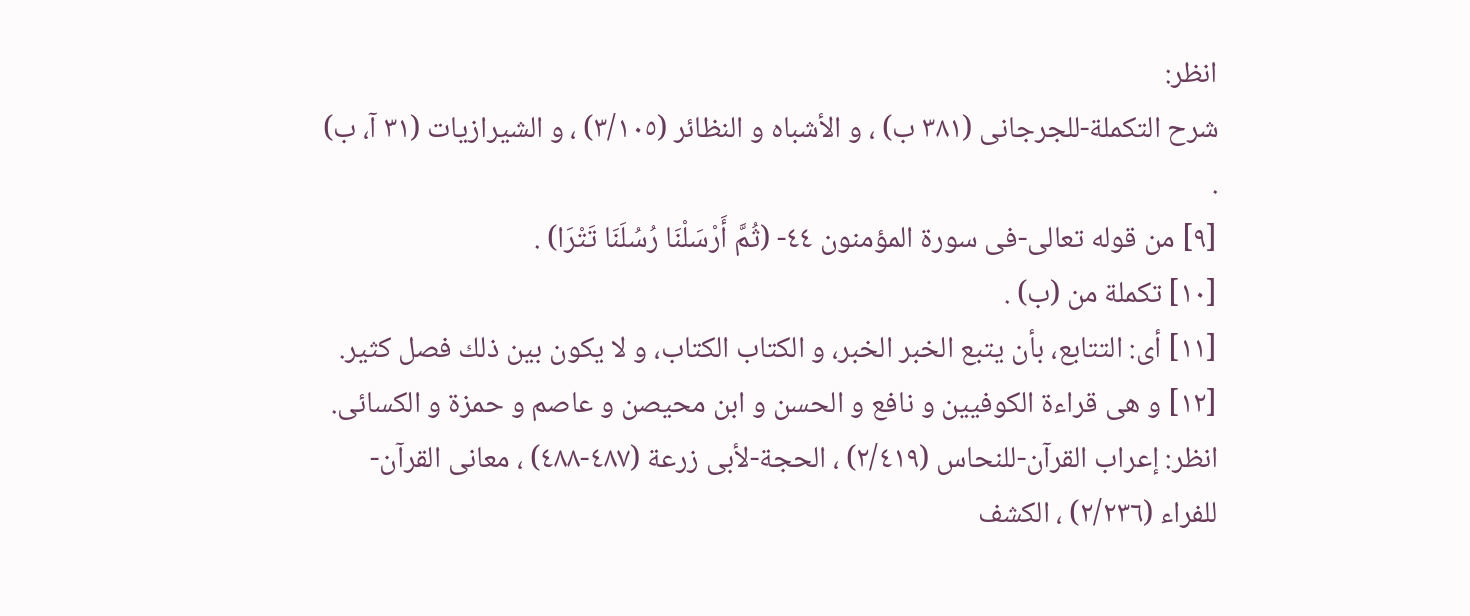انظر:
شرح التكملة-للجرجانى (٣٨١ ب) ، و الأشباه و النظائر (٣/١٠٥) ، و الشيرازيات (٣١ آ، ب) .
[٩] من قوله تعالى-فى سورة المؤمنون ٤٤- (ثُمَّ أَرْسَلْنَا رُسُلَنَا تَتْرَا) .
[١٠] تكملة من (ب) .
[١١] أى: التتابع، بأن يتبع الخبر الخبر، و الكتاب الكتاب، و لا يكون بين ذلك فصل كثير.
[١٢] و هى قراءة الكوفيين و نافع و الحسن و ابن محيصن و عاصم و حمزة و الكسائى. انظر: إعراب القرآن-للنحاس (٢/٤١٩) ، الحجة-لأبى زرعة (٤٨٧-٤٨٨) ، معانى القرآن-للفراء (٢/٢٣٦) ، الكشف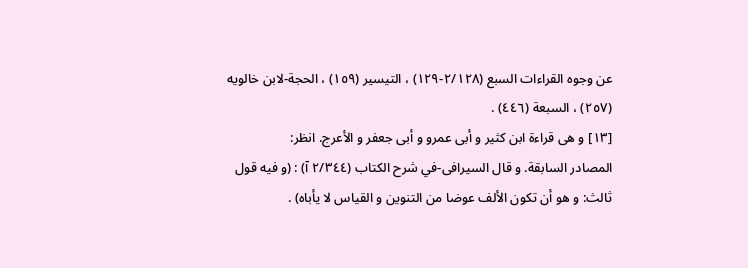عن وجوه القراءات السبع (٢/١٢٨-١٢٩) ، التيسير (١٥٩) ، الحجة-لابن خالويه (٢٥٧) ، السبعة (٤٤٦) .
[١٣] و هى قراءة ابن كثير و أبى عمرو و أبى جعفر و الأعرج. انظر:
المصادر السابقة. و قال السيرافى-في شرح الكتاب (٢/٣٤٤ آ) : (و فيه قول ثالث: و هو أن تكون الألف عوضا من التنوين و القياس لا يأباه) .